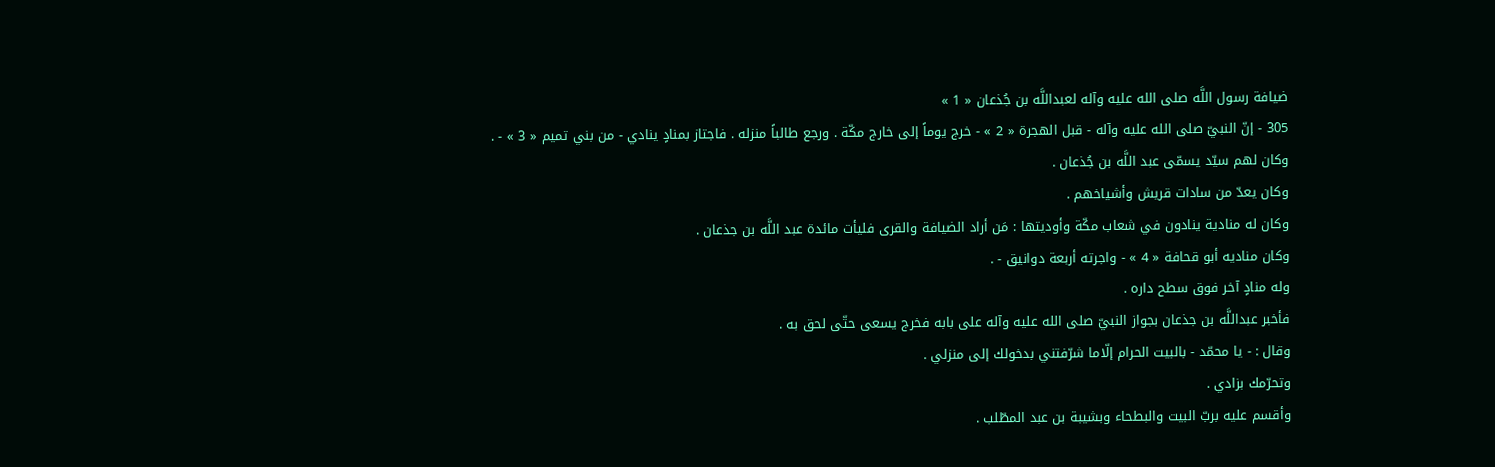ضيافة رسول اللَّه صلى الله عليه وآله لعبداللَّه بن جُذعان « 1 »
305 - إنّ النبيّ صلى الله عليه وآله - قبل الهجرة « 2 » - خرج يوماً إلى خارج مكّة . ورجع طالباً منزله . فاجتاز بمنادٍ ينادي - من بني تميم « 3 » - .
وكان لهم سيّد يسمّى عبد اللَّه بن جُذعان .
وكان يعدّ من سادات قريش وأشياخهم .
وكان له منادية ينادون في شعاب مكّة وأوديتها : مَن أراد الضيافة والقرى فليأت مائدة عبد اللَّه بن جذعان .
وكان مناديه أبو قحافة « 4 » - واجرته أربعة دوانيق - .
وله منادٍ آخر فوق سطح داره .
فأخبر عبداللَّه بن جذعان بجواز النبيّ صلى الله عليه وآله على بابه فخرج يسعى حتّى لحق به .
وقال : - يا محمّد - بالبيت الحرام إلّاما شرّفتني بدخولك إلى منزلي .
وتحرّمك بزادي .
وأقسم عليه بربّ البيت والبطحاء وبشيبة بن عبد المطّلب .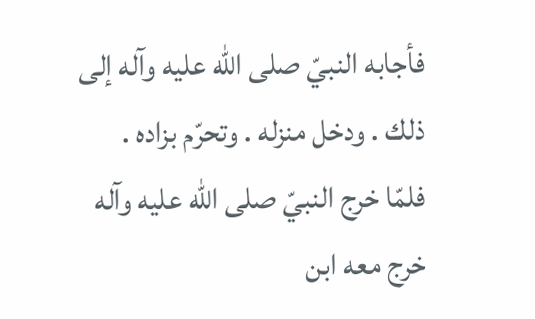فأجابه النبيّ صلى الله عليه وآله إلى ذلك . ودخل منزله . وتحرّم بزاده .
فلمّا خرج النبيّ صلى الله عليه وآله خرج معه ابن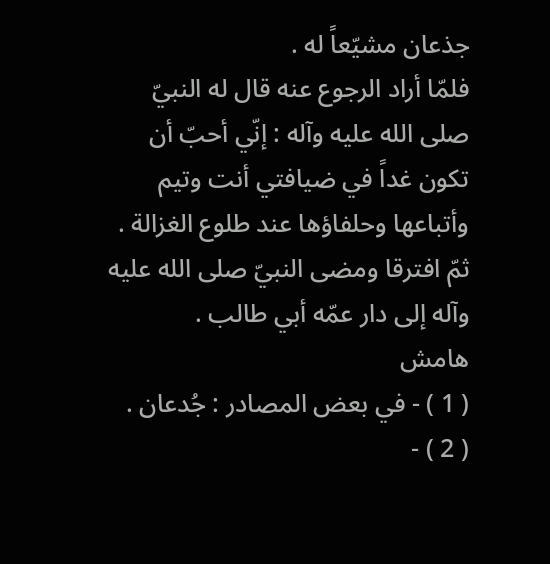جذعان مشيّعاً له .
فلمّا أراد الرجوع عنه قال له النبيّ صلى الله عليه وآله : إنّي أحبّ أن تكون غداً في ضيافتي أنت وتيم وأتباعها وحلفاؤها عند طلوع الغزالة .
ثمّ افترقا ومضى النبيّ صلى الله عليه وآله إلى دار عمّه أبي طالب .
هامش
( 1 ) - في بعض المصادر : جُدعان .
( 2 ) -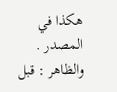هكذا في المصدر . والظاهر : قبل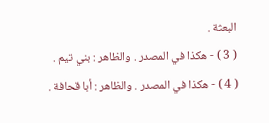البعثة .
( 3 ) - هكذا في المصدر . والظاهر : بني تيم .
( 4 ) - هكذا في المصدر . والظاهر : أبا قحافة .